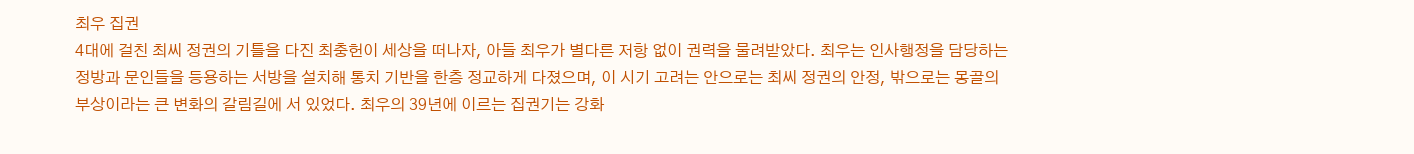최우 집권
4대에 걸친 최씨 정권의 기틀을 다진 최충헌이 세상을 떠나자, 아들 최우가 별다른 저항 없이 권력을 물려받았다. 최우는 인사행정을 담당하는 정방과 문인들을 등용하는 서방을 설치해 통치 기반을 한층 정교하게 다졌으며, 이 시기 고려는 안으로는 최씨 정권의 안정, 밖으로는 몽골의 부상이라는 큰 변화의 갈림길에 서 있었다. 최우의 39년에 이르는 집권기는 강화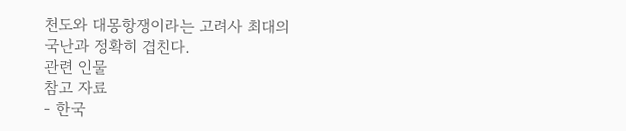천도와 대몽항쟁이라는 고려사 최대의 국난과 정확히 겹친다.
관련 인물
참고 자료
- 한국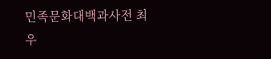민족문화대백과사전 최우